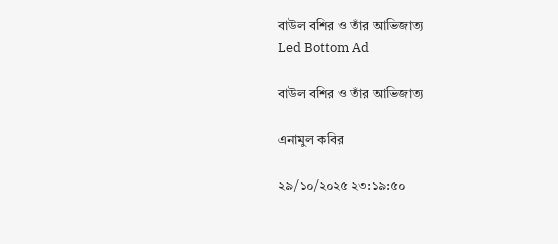বাউল বশির ও তাঁর আভিজাত্য
Led Bottom Ad

বাউল বশির ও তাঁর আভিজাত্য

এনামুল কবির

২৯/১০/২০২৫ ২৩:১৯:৫০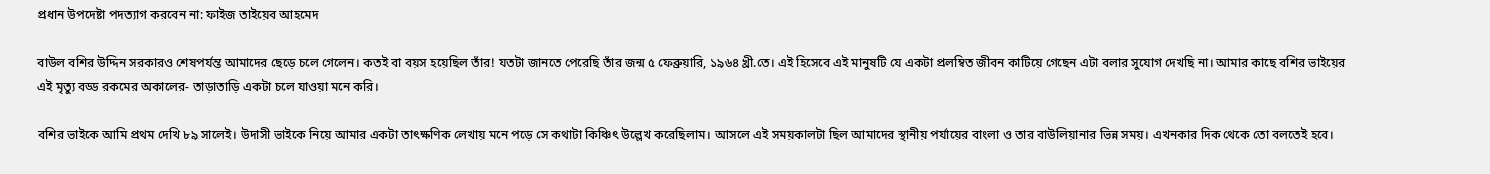প্রধান উপদেষ্টা পদত্যাগ করবেন না: ফাইজ তাইয়েব আহমেদ

বাউল বশির উদ্দিন সরকারও শেষপর্যন্ত আমাদের ছেড়ে চলে গেলেন। কতই বা বয়স হয়েছিল তাঁর! যতটা জানতে পেরেছি তাঁর জন্ম ৫ ফেব্রুয়ারি, ১৯৬৪ খ্রী.তে। এই হিসেবে এই মানুষটি যে একটা প্রলম্বিত জীবন কাটিয়ে গেছেন এটা বলার সুযোগ দেখছি না। আমার কাছে বশির ভাইয়ের এই মৃত্যু বড্ড রকমের অকালের- তাড়াতাড়ি একটা চলে যাওয়া মনে করি।

বশির ভাইকে আমি প্রথম দেখি ৮৯ সালেই। উদাসী ভাইকে নিয়ে আমার একটা তাৎক্ষণিক লেখায় মনে পড়ে সে কথাটা কিঞ্চিৎ উল্লেখ করেছিলাম। আসলে এই সময়কালটা ছিল আমাদের স্থানীয় পর্যায়ের বাংলা ও তার বাউলিয়ানার ভিন্ন সময়। এখনকার দিক থেকে তো বলতেই হবে।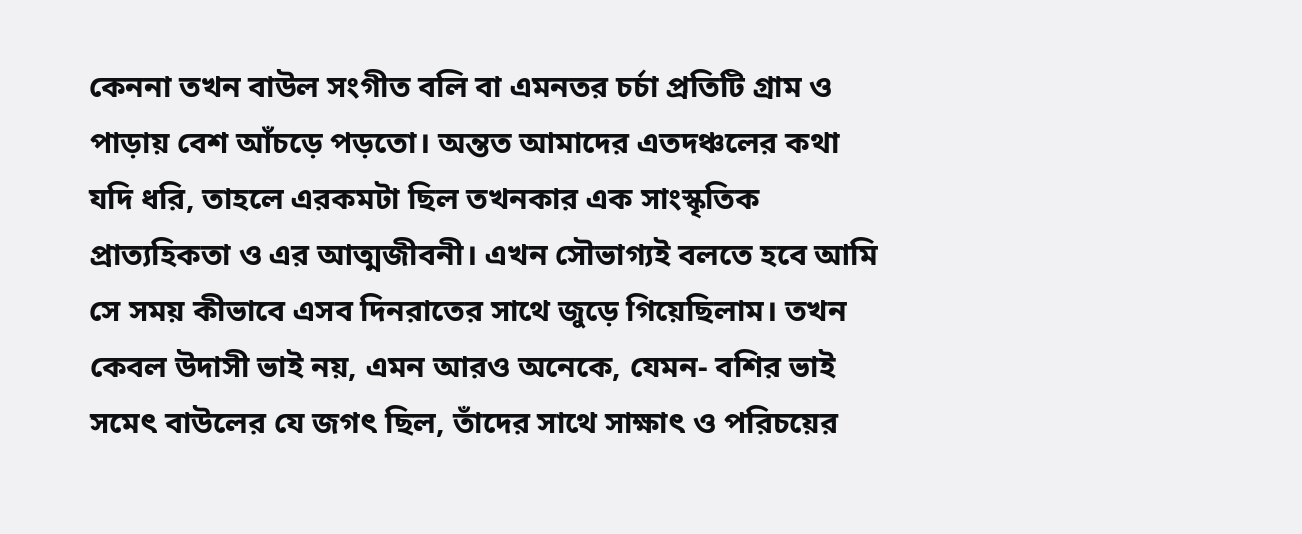কেননা তখন বাউল সংগীত বলি বা এমনতর চর্চা প্রতিটি গ্রাম ও পাড়ায় বেশ আঁচড়ে পড়তো। অন্তত আমাদের এতদঞ্চলের কথা যদি ধরি, তাহলে এরকমটা ছিল তখনকার এক সাংস্কৃতিক প্রাত্যহিকতা ও এর আত্মজীবনী। এখন সৌভাগ্যই বলতে হবে আমি সে সময় কীভাবে এসব দিনরাতের সাথে জুড়ে গিয়েছিলাম। তখন কেবল উদাসী ভাই নয়, এমন আরও অনেকে, যেমন- বশির ভাই সমেৎ বাউলের যে জগৎ ছিল, তাঁদের সাথে সাক্ষাৎ ও পরিচয়ের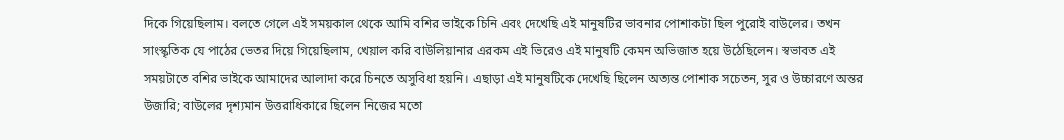দিকে গিয়েছিলাম। বলতে গেলে এই সময়কাল থেকে আমি বশির ভাইকে চিনি এবং দেখেছি এই মানুষটির ভাবনার পোশাকটা ছিল পুরোই বাউলের। তখন সাংস্কৃতিক যে পাঠের ভেতর দিয়ে গিয়েছিলাম, খেয়াল করি বাউলিয়ানার এরকম এই ভিরেও এই মানুষটি কেমন অভিজাত হয়ে উঠেছিলেন। স্বভাবত এই সময়টাতে বশির ভাইকে আমাদের আলাদা করে চিনতে অসুবিধা হয়নি। এছাড়া এই মানুষটিকে দেখেছি ছিলেন অত্যন্ত পোশাক সচেতন, সুর ও উচ্চারণে অন্তর উজারি; বাউলের দৃশ্যমান উত্তরাধিকারে ছিলেন নিজের মতো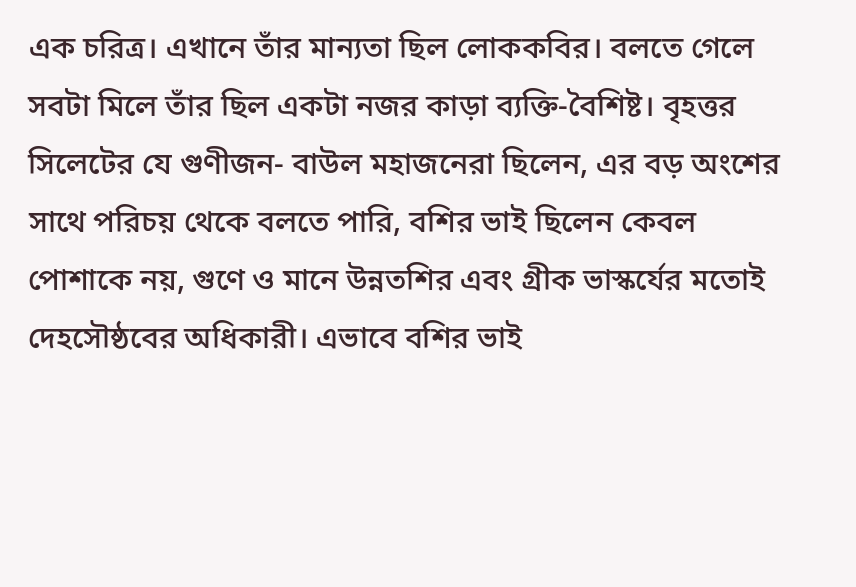এক চরিত্র। এখানে তাঁর মান্যতা ছিল লোককবির। বলতে গেলে সবটা মিলে তাঁর ছিল একটা নজর কাড়া ব্যক্তি-বৈশিষ্ট। বৃহত্তর সিলেটের যে গুণীজন- বাউল মহাজনেরা ছিলেন, এর বড় অংশের সাথে পরিচয় থেকে বলতে পারি, বশির ভাই ছিলেন কেবল পোশাকে নয়, গুণে ও মানে উন্নতশির এবং গ্রীক ভাস্কর্যের মতোই দেহসৌষ্ঠবের অধিকারী। এভাবে বশির ভাই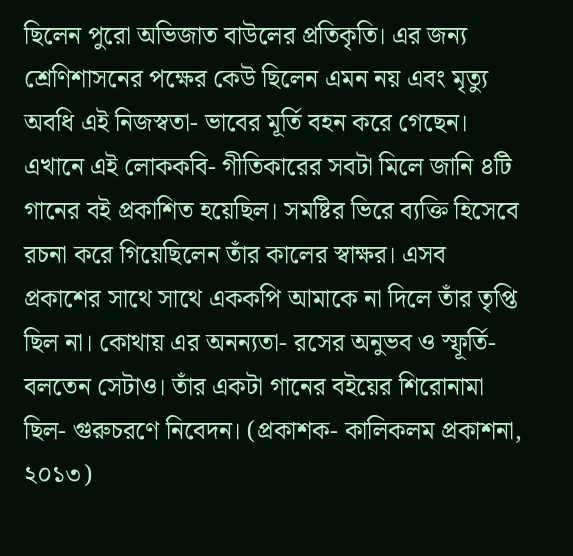ছিলেন পুরো অভিজাত বাউলের প্রতিকৃতি। এর জন্য শ্রেণিশাসনের পক্ষের কেউ ছিলেন এমন নয় এবং মৃত্যু অবধি এই নিজস্বতা- ভাবের মূর্তি বহন করে গেছেন। এখানে এই লোককবি- গীতিকারের সবটা মিলে জানি ৪টি গানের বই প্রকাশিত হয়েছিল। সমষ্টির ভিরে ব্যক্তি হিসেবে রচনা করে গিয়েছিলেন তাঁর কালের স্বাক্ষর। এসব প্রকাশের সাথে সাথে এককপি আমাকে না দিলে তাঁর তৃপ্তি ছিল না। কোথায় এর অনন্যতা- রসের অনুভব ও স্ফূর্তি- বলতেন সেটাও। তাঁর একটা গানের বইয়ের শিরোনামা ছিল- গুরুচরণে নিবেদন। (প্রকাশক- কালিকলম প্রকাশনা, ২০১৩)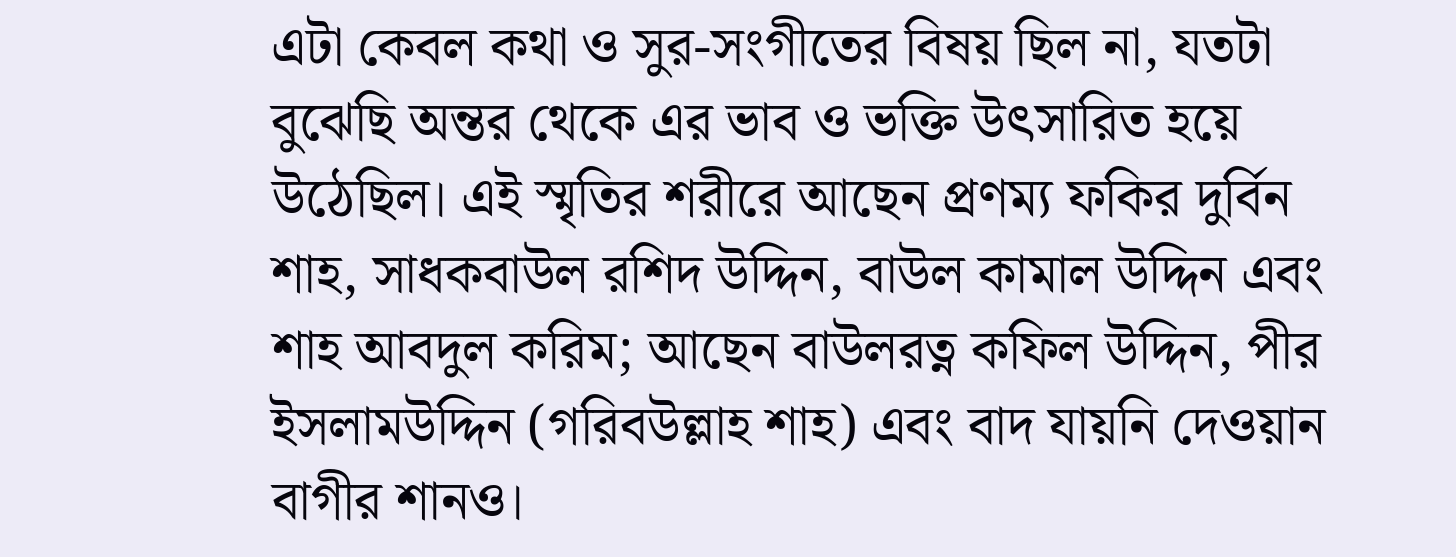এটা কেবল কথা ও সুর-সংগীতের বিষয় ছিল না, যতটা বুঝেছি অন্তর থেকে এর ভাব ও ভক্তি উৎসারিত হয়ে উঠেছিল। এই স্মৃতির শরীরে আছেন প্রণম্য ফকির দুর্বিন শাহ, সাধকবাউল রশিদ উদ্দিন, বাউল কামাল উদ্দিন এবং শাহ আবদুল করিম; আছেন বাউলরত্ন কফিল উদ্দিন, পীর ইসলামউদ্দিন (গরিবউল্লাহ শাহ) এবং বাদ যায়নি দেওয়ান বাগীর শানও।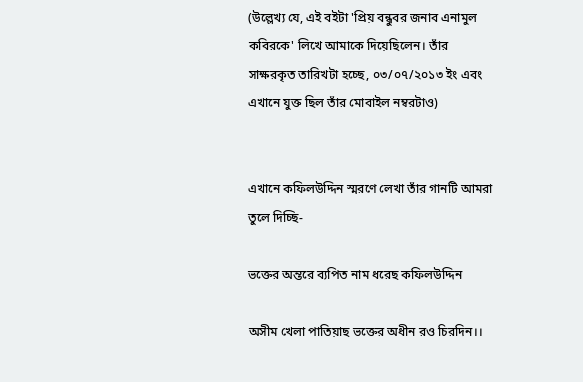(উল্লেখ্য যে, এই বইটা 'প্রিয় বন্ধুবর জনাব এনামুল কবিরকে' লিখে আমাকে দিয়েছিলেন। তাঁর সাক্ষরকৃত তারিখটা হচ্ছে, ০৩/০৭/২০১৩ ইং এবং এখানে যুক্ত ছিল তাঁর মোবাইল নম্বরটাও)


এখানে কফিলউদ্দিন স্মরণে লেখা তাঁর গানটি আমরা তুলে দিচ্ছি-

ভক্তের অন্তরে ব্যপিত নাম ধরেছ কফিলউদ্দিন

অসীম খেলা পাতিয়াছ ভক্তের অধীন রও চিরদিন।।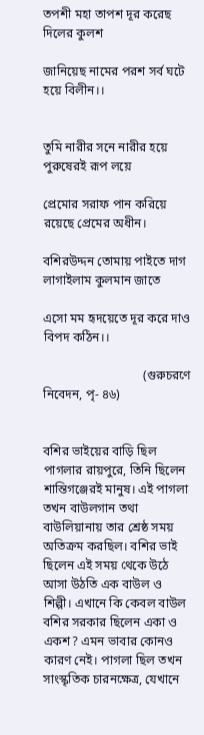তপশী মহা তাপশ দূর করেছ দিলের কুলশ

জানিয়েছ নামের পরশ সর্ব ঘটে হয়ে বিলীন।।


তুমি নারীর সনে নারীর হয়ে পুরুষেরই রূপ লয়ে

প্রেমোর সরাফ পান করিয়ে রয়েছে প্রেমের অধীন।

বশিরউদ্দন তোমায় পাইতে দাগ লাগাইলাম কুলমান জাতে

এসো মম হৃদয়েতে দূর করে দাও বিপদ কঠিন।।

                                (গুরুচরণে নিবেদন, পৃ- ৪৬)


বশির ভাইয়ের বাড়ি ছিল পাগলার রায়পুরে, তিনি ছিলেন শান্তিগঞ্জেরই মানুষ। এই পাগলা তখন বাউলগান তথা বাউলিয়ানায় তার শ্রেষ্ঠ সময় অতিক্রম করছিল। বশির ভাই ছিলেন এই সময় থেকে উঠে আসা উঠতি এক বাউল ও শিল্পী। এখানে কি কেবল বাউল বশির সরকার ছিলেন একা ও একশ? এমন ভাবার কোনও কারণ নেই। পাগলা ছিল তখন সাংস্কৃতিক চারনক্ষেত্র, যেখানে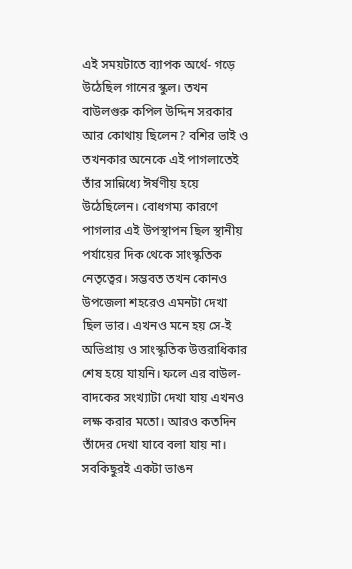এই সময়টাতে ব্যাপক অর্থে- গড়ে উঠেছিল গানের স্কুল। তখন বাউলগুরু কপিল উদ্দিন সরকার আর কোথায় ছিলেন? বশির ভাই ও তখনকার অনেকে এই পাগলাতেই তাঁর সান্নিধ্যে ঈর্ষণীয় হয়ে উঠেছিলেন। বোধগম্য কারণে পাগলার এই উপস্থাপন ছিল স্থানীয় পর্যায়ের দিক থেকে সাংস্কৃতিক নেতৃত্বের। সম্ভবত তখন কোনও উপজেলা শহরেও এমনটা দেখা ছিল ভার। এখনও মনে হয় সে-ই অভিপ্রায় ও সাংস্কৃতিক উত্তরাধিকার শেষ হয়ে যায়নি। ফলে এর বাউল-বাদকের সংখ্যাটা দেখা যায় এখনও লক্ষ করার মতো। আরও কতদিন তাঁদের দেখা যাবে বলা যায় না। সবকিছুরই একটা ভাঙন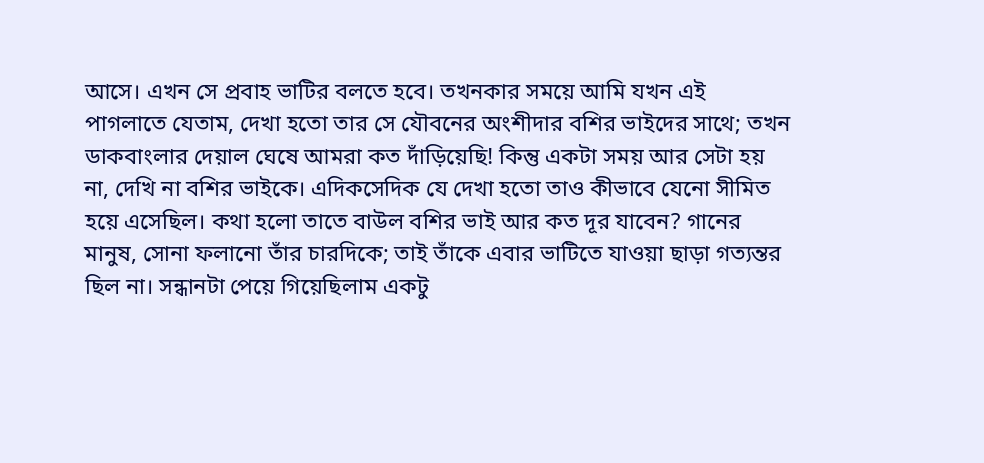আসে। এখন সে প্রবাহ ভাটির বলতে হবে। তখনকার সময়ে আমি যখন এই পাগলাতে যেতাম, দেখা হতো তার সে যৌবনের অংশীদার বশির ভাইদের সাথে; তখন ডাকবাংলার দেয়াল ঘেষে আমরা কত দাঁড়িয়েছি! কিন্তু একটা সময় আর সেটা হয় না, দেখি না বশির ভাইকে। এদিকসেদিক যে দেখা হতো তাও কীভাবে যেনো সীমিত হয়ে এসেছিল। কথা হলো তাতে বাউল বশির ভাই আর কত দূর যাবেন? গানের মানুষ, সোনা ফলানো তাঁর চারদিকে; তাই তাঁকে এবার ভাটিতে যাওয়া ছাড়া গত্যন্তর ছিল না। সন্ধানটা পেয়ে গিয়েছিলাম একটু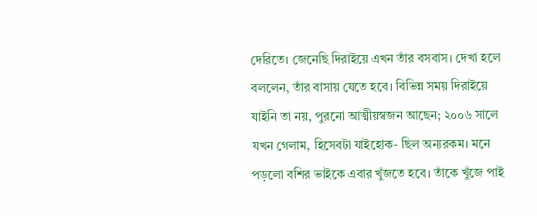দেরিতে। জেনেছি দিরাইয়ে এখন তাঁর বসবাস। দেখা হলে বললেন, তাঁর বাসায় যেতে হবে। বিভিন্ন সময় দিরাইয়ে যাইনি তা নয়, পুরনো আত্মীয়স্বজন আছেন; ২০০৬ সালে যখন গেলাম, হিসেবটা যাইহোক- ছিল অন্যরকম। মনে পড়লো বশির ভাইকে এবার খুঁজতে হবে। তাঁকে খুঁজে পাই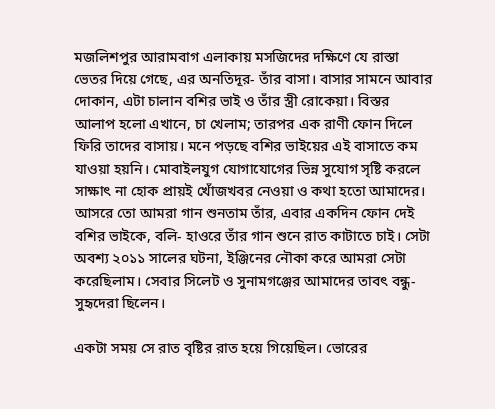মজলিশপুর আরামবাগ এলাকায় মসজিদের দক্ষিণে যে রাস্তা ভেতর দিয়ে গেছে, এর অনতিদূর- তাঁর বাসা। বাসার সামনে আবার দোকান, এটা চালান বশির ভাই ও তাঁর স্ত্রী রোকেয়া। বিস্তর আলাপ হলো এখানে, চা খেলাম; তারপর এক রাণী ফোন দিলে ফিরি তাদের বাসায়। মনে পড়ছে বশির ভাইয়ের এই বাসাতে কম যাওয়া হয়নি। মোবাইলযুগ যোগাযোগের ভিন্ন সুযোগ সৃষ্টি করলে সাক্ষাৎ না হোক প্রায়ই খোঁজখবর নেওয়া ও কথা হতো আমাদের। আসরে তো আমরা গান শুনতাম তাঁর, এবার একদিন ফোন দেই বশির ভাইকে, বলি- হাওরে তাঁর গান শুনে রাত কাটাতে চাই। সেটা অবশ্য ২০১১ সালের ঘটনা, ইঞ্জিনের নৌকা করে আমরা সেটা করেছিলাম। সেবার সিলেট ও সুনামগঞ্জের আমাদের তাবৎ বন্ধু-সুহৃদেরা ছিলেন।

একটা সময় সে রাত বৃষ্টির রাত হয়ে গিয়েছিল। ভোরের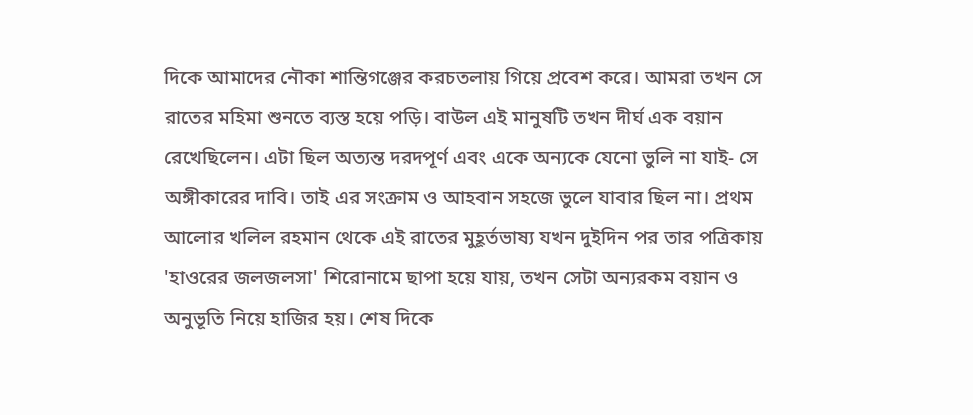দিকে আমাদের নৌকা শান্তিগঞ্জের করচতলায় গিয়ে প্রবেশ করে। আমরা তখন সে রাতের মহিমা শুনতে ব্যস্ত হয়ে পড়ি। বাউল এই মানুষটি তখন দীর্ঘ এক বয়ান রেখেছিলেন। এটা ছিল অত্যন্ত দরদপূর্ণ এবং একে অন্যকে যেনো ভুলি না যাই- সে অঙ্গীকারের দাবি। তাই এর সংক্রাম ও আহবান সহজে ভুলে যাবার ছিল না। প্রথম আলোর খলিল রহমান থেকে এই রাতের মুহূর্তভাষ্য যখন দুইদিন পর তার পত্রিকায় 'হাওরের জলজলসা' শিরোনামে ছাপা হয়ে যায়, তখন সেটা অন্যরকম বয়ান ও অনুভূতি নিয়ে হাজির হয়। শেষ দিকে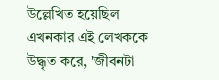উল্লেখিত হয়েছিল এখনকার এই লেখককে উদ্ধৃত করে, 'জীবনটা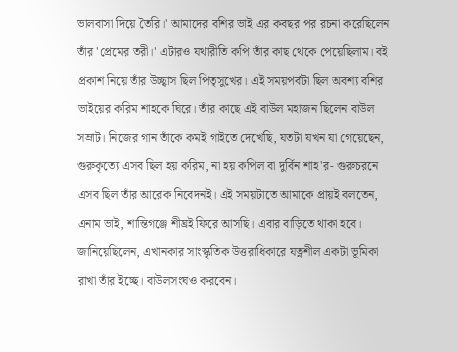ভালবাসা দিয়ে তৈরি।' আমাদের বশির ভাই এর কবছর পর রচনা করেছিলেন তাঁর 'প্রেমের তরী।' এটারও যথারীতি কপি তাঁর কাছ থেকে পেয়েছিলাম। বই প্রকাশ নিয়ে তাঁর উচ্ছ্বাস ছিল পিতৃসুখের। এই সময়পর্বটা ছিল অবশ্য বশির ভাইয়ের করিম শাহকে ঘিরে। তাঁর কাছে এই বাউল মহাজন ছিলেন বাউল সম্রাট। নিজের গান তাঁকে কমই গাইতে দেখেছি, যতটা যখন যা গেয়েছেন, গুরুকৃত্যে এসব ছিল হয় করিম, না হয় কপিল বা দুর্বিন শাহ'র- গুরুচরনে এসব ছিল তাঁর আরেক নিবেদনই। এই সময়টাতে আমাকে প্রায়ই বলতেন, এনাম ভাই, শান্তিগঞ্জে শীঘ্রই ফিরে আসছি। এবার বাড়িতে থাকা হবে। জানিয়েছিলেন, এখানকার সাংস্কৃতিক উত্তরাধিকারে যত্নশীল একটা ভূমিকা রাখা তাঁর ইচ্ছে। বাউলসংঘও করবেন।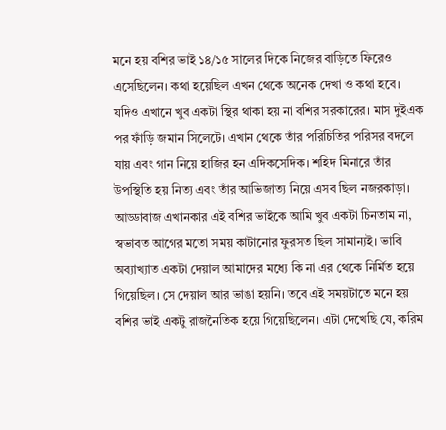মনে হয় বশির ভাই ১৪/১৫ সালের দিকে নিজের বাড়িতে ফিরেও এসেছিলেন। কথা হয়েছিল এখন থেকে অনেক দেখা ও কথা হবে। যদিও এখানে খুব একটা স্থির থাকা হয় না বশির সরকারের। মাস দুইএক পর ফাঁড়ি জমান সিলেটে। এখান থেকে তাঁর পরিচিতির পরিসর বদলে যায় এবং গান নিয়ে হাজির হন এদিকসেদিক। শহিদ মিনারে তাঁর উপস্থিতি হয় নিত্য এবং তাঁর আভিজাত্য নিয়ে এসব ছিল নজরকাড়া। আড্ডাবাজ এখানকার এই বশির ভাইকে আমি খুব একটা চিনতাম না, স্বভাবত আগের মতো সময় কাটানোর ফুরসত ছিল সামান্যই। ভাবি অব্যাখ্যাত একটা দেয়াল আমাদের মধ্যে কি না এর থেকে নির্মিত হয়ে গিয়েছিল। সে দেয়াল আর ভাঙা হয়নি। তবে এই সময়টাতে মনে হয় বশির ভাই একটু রাজনৈতিক হয়ে গিয়েছিলেন। এটা দেখেছি যে, করিম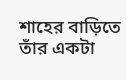শাহের বাড়িতে তাঁর একটা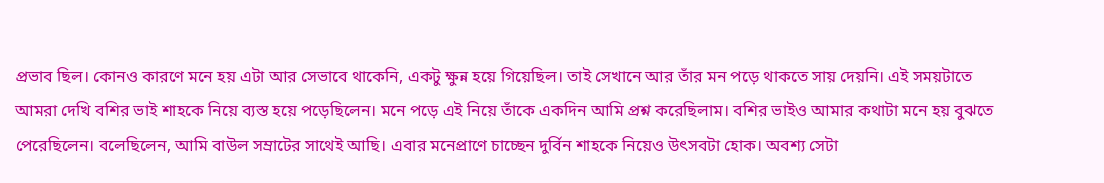প্রভাব ছিল। কোনও কারণে মনে হয় এটা আর সেভাবে থাকেনি, একটু ক্ষুন্ন হয়ে গিয়েছিল। তাই সেখানে আর তাঁর মন পড়ে থাকতে সায় দেয়নি। এই সময়টাতে আমরা দেখি বশির ভাই শাহকে নিয়ে ব্যস্ত হয়ে পড়েছিলেন। মনে পড়ে এই নিয়ে তাঁকে একদিন আমি প্রশ্ন করেছিলাম। বশির ভাইও আমার কথাটা মনে হয় বুঝতে পেরেছিলেন। বলেছিলেন, আমি বাউল সম্রাটের সাথেই আছি। এবার মনেপ্রাণে চাচ্ছেন দুর্বিন শাহকে নিয়েও উৎসবটা হোক। অবশ্য সেটা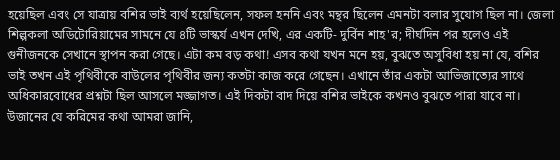হয়েছিল এবং সে যাত্রায় বশির ভাই ব্যর্থ হয়েছিলেন, সফল হননি এবং মন্থর ছিলেন এমনটা বলার সুযোগ ছিল না। জেলা শিল্পকলা অডিটোরিয়ামের সামনে যে ৪টি ভাস্কর্য এখন দেখি, এর একটি- দুর্বিন শাহ'র; দীর্ঘদিন পর হলেও এই গুনীজনকে সেখানে স্থাপন করা গেছে। এটা কম বড় কথা! এসব কথা যখন মনে হয়, বুঝতে অসুবিধা হয় না যে, বশির ভাই তখন এই পৃথিবীকে বাউলের পৃথিবীর জন্য কতটা কাজ করে গেছেন। এখানে তাঁর একটা আভিজাত্যের সাথে অধিকারবোধের প্রশ্নটা ছিল আসলে মজ্জাগত। এই দিকটা বাদ দিয়ে বশির ভাইকে কখনও বুঝতে পারা যাবে না। উজানের যে করিমের কথা আমরা জানি,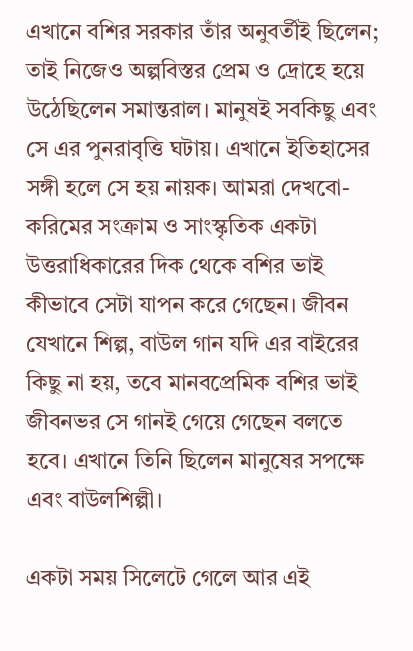এখানে বশির সরকার তাঁর অনুবর্তীই ছিলেন; তাই নিজেও অল্পবিস্তর প্রেম ও দ্রোহে হয়ে উঠেছিলেন সমান্তরাল। মানুষই সবকিছু এবং সে এর পুনরাবৃত্তি ঘটায়। এখানে ইতিহাসের সঙ্গী হলে সে হয় নায়ক। আমরা দেখবো- করিমের সংক্রাম ও সাংস্কৃতিক একটা উত্তরাধিকারের দিক থেকে বশির ভাই কীভাবে সেটা যাপন করে গেছেন। জীবন যেখানে শিল্প, বাউল গান যদি এর বাইরের কিছু না হয়, তবে মানবপ্রেমিক বশির ভাই জীবনভর সে গানই গেয়ে গেছেন বলতে হবে। এখানে তিনি ছিলেন মানুষের সপক্ষে এবং বাউলশিল্পী।

একটা সময় সিলেটে গেলে আর এই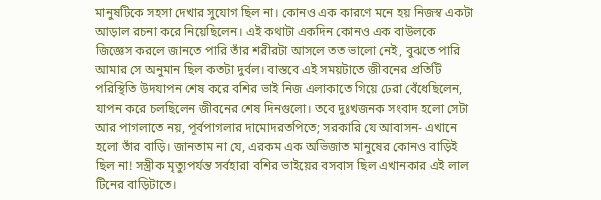মানুষটিকে সহসা দেখার সুযোগ ছিল না। কোনও এক কারণে মনে হয় নিজস্ব একটা আড়াল রচনা করে নিয়েছিলেন। এই কথাটা একদিন কোনও এক বাউলকে জিজ্ঞেস করলে জানতে পারি তাঁর শরীরটা আসলে তত ভালো নেই, বুঝতে পারি আমার সে অনুমান ছিল কতটা দুর্বল। বাস্তবে এই সময়টাতে জীবনের প্রতিটি পরিস্থিতি উদযাপন শেষ করে বশির ভাই নিজ এলাকাতে গিয়ে ঢেরা বেঁধেছিলেন, যাপন করে চলছিলেন জীবনের শেষ দিনগুলো। তবে দুঃখজনক সংবাদ হলো সেটা আর পাগলাতে নয়, পূর্বপাগলার দামোদরতপিতে; সরকারি যে আবাসন- এখানে হলো তাঁর বাড়ি। জানতাম না যে, এরকম এক অভিজাত মানুষের কোনও বাড়িই ছিল না! সস্ত্রীক মৃত্যুপর্যন্ত সর্বহারা বশির ভাইয়ের বসবাস ছিল এখানকার এই লাল টিনের বাড়িটাতে।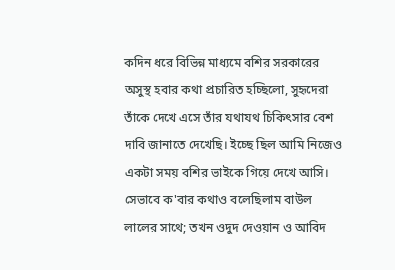কদিন ধরে বিভিন্ন মাধ্যমে বশির সরকারের অসুস্থ হবার কথা প্রচারিত হচ্ছিলো, সুহৃদেরা তাঁকে দেখে এসে তাঁর যথাযথ চিকিৎসার বেশ দাবি জানাতে দেখেছি। ইচ্ছে ছিল আমি নিজেও একটা সময় বশির ভাইকে গিয়ে দেখে আসি। সেভাবে ক'বার কথাও বলেছিলাম বাউল লালের সাথে; তখন ওদুদ দেওয়ান ও আবিদ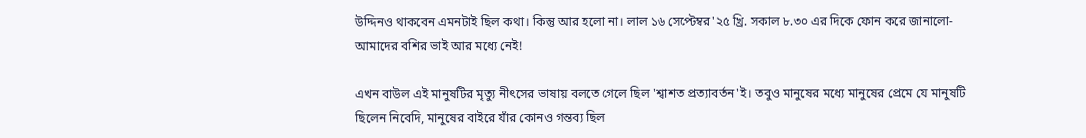উদ্দিনও থাকবেন এমনটাই ছিল কথা। কিন্তু আর হলো না। লাল ১৬ সেপ্টেম্বর'২৫ খ্রি. সকাল ৮.৩০ এর দিকে ফোন করে জানালো- আমাদের বশির ভাই আর মধ্যে নেই!

এখন বাউল এই মানুষটির মৃত্যু নীৎসের ভাষায় বলতে গেলে ছিল 'শ্বাশত প্রত্যাবর্তন'ই। তবুও মানুষের মধ্যে মানুষের প্রেমে যে মানুষটি ছিলেন নিবেদি, মানুষের বাইরে যাঁর কোনও গন্তব্য ছিল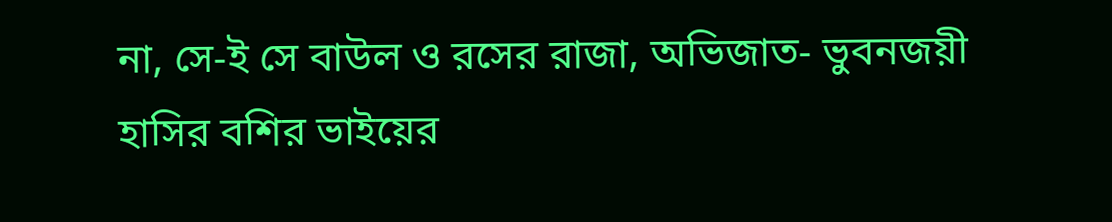না, সে-ই সে বাউল ও রসের রাজা, অভিজাত- ভুবনজয়ী হাসির বশির ভাইয়ের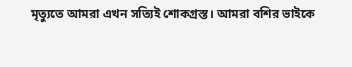মৃত্যুতে আমরা এখন সত্যিই শোকগ্রস্ত। আমরা বশির ভাইকে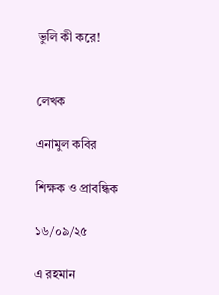ভুলি কী করে!


লেখক

এনামুল কবির

শিক্ষক ও প্রাবন্ধিক

১৬/০৯/২৫

এ রহমান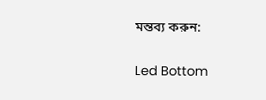মন্তব্য করুন:

Led Bottom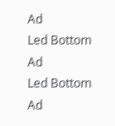Ad
Led Bottom Ad
Led Bottom Ad